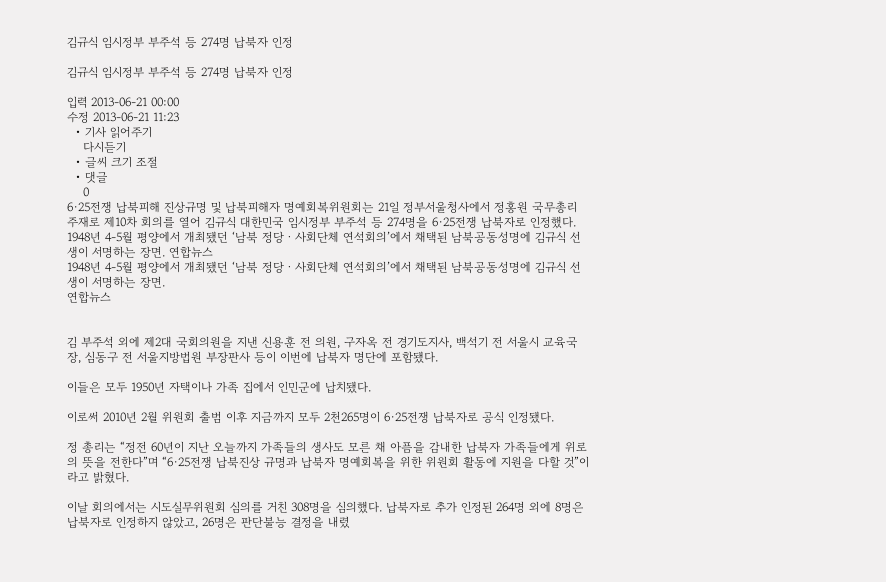김규식 임시정부 부주석 등 274명 납북자 인정

김규식 임시정부 부주석 등 274명 납북자 인정

입력 2013-06-21 00:00
수정 2013-06-21 11:23
  • 기사 읽어주기
    다시듣기
  • 글씨 크기 조절
  • 댓글
    0
6·25전쟁 납북피해 진상규명 및 납북피해자 명예회복위원회는 21일 정부서울청사에서 정홍원 국무총리 주재로 제10차 회의를 열어 김규식 대한민국 임시정부 부주석 등 274명을 6·25전쟁 납북자로 인정했다.
1948년 4-5월 평양에서 개최됐던 ‘남북 정당ㆍ사회단체 연석회의’에서 채택된 남북공동성명에 김규식 선생이 서명하는 장면. 연합뉴스
1948년 4-5월 평양에서 개최됐던 ‘남북 정당ㆍ사회단체 연석회의’에서 채택된 남북공동성명에 김규식 선생이 서명하는 장면.
연합뉴스


김 부주석 외에 제2대 국회의원을 지낸 신용훈 전 의원, 구자옥 전 경기도지사, 백석기 전 서울시 교육국장, 심동구 전 서울지방법원 부장판사 등이 이번에 납북자 명단에 포함됐다.

이들은 모두 1950년 자택이나 가족 집에서 인민군에 납치됐다.

이로써 2010년 2월 위원회 출범 이후 지금까지 모두 2천265명이 6·25전쟁 납북자로 공식 인정됐다.

정 총리는 “정전 60년이 지난 오늘까지 가족들의 생사도 모른 채 아픔을 감내한 납북자 가족들에게 위로의 뜻을 전한다”며 “6·25전쟁 납북진상 규명과 납북자 명예회복을 위한 위원회 활동에 지원을 다할 것”이라고 밝혔다.

이날 회의에서는 시도실무위원회 심의를 거친 308명을 심의했다. 납북자로 추가 인정된 264명 외에 8명은 납북자로 인정하지 않았고, 26명은 판단불능 결정을 내렸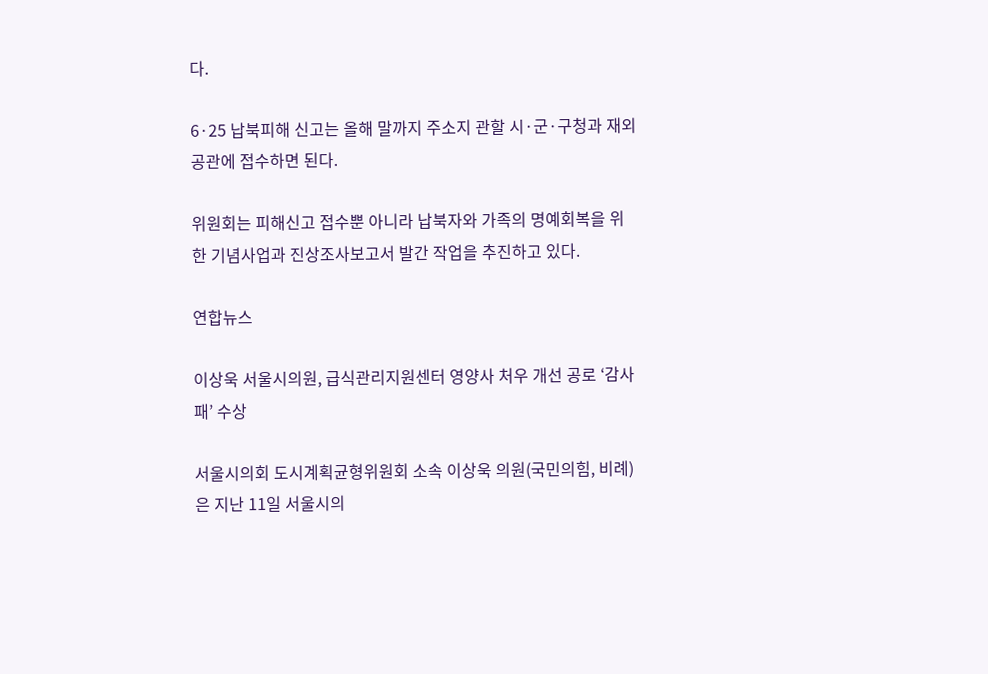다.

6·25 납북피해 신고는 올해 말까지 주소지 관할 시·군·구청과 재외공관에 접수하면 된다.

위원회는 피해신고 접수뿐 아니라 납북자와 가족의 명예회복을 위한 기념사업과 진상조사보고서 발간 작업을 추진하고 있다.

연합뉴스

이상욱 서울시의원, 급식관리지원센터 영양사 처우 개선 공로 ‘감사패’ 수상

서울시의회 도시계획균형위원회 소속 이상욱 의원(국민의힘, 비례)은 지난 11일 서울시의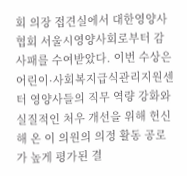회 의장 접견실에서 대한영양사협회 서울시영양사회로부터 감사패를 수여받았다. 이번 수상은 어린이·사회복지급식관리지원센터 영양사들의 직무 역량 강화와 실질적인 처우 개선을 위해 헌신해 온 이 의원의 의정 활동 공로가 높게 평가된 결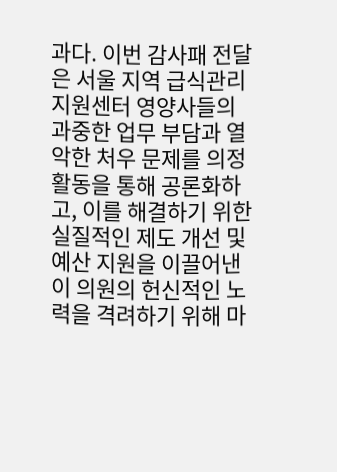과다. 이번 감사패 전달은 서울 지역 급식관리지원센터 영양사들의 과중한 업무 부담과 열악한 처우 문제를 의정활동을 통해 공론화하고, 이를 해결하기 위한 실질적인 제도 개선 및 예산 지원을 이끌어낸 이 의원의 헌신적인 노력을 격려하기 위해 마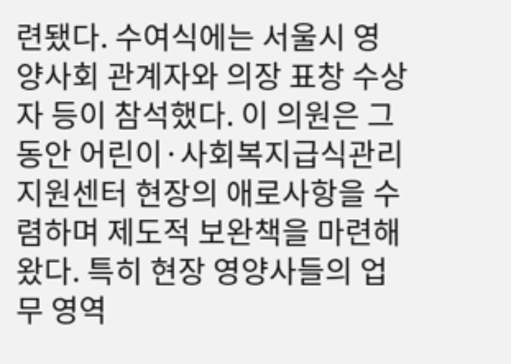련됐다. 수여식에는 서울시 영양사회 관계자와 의장 표창 수상자 등이 참석했다. 이 의원은 그동안 어린이·사회복지급식관리지원센터 현장의 애로사항을 수렴하며 제도적 보완책을 마련해 왔다. 특히 현장 영양사들의 업무 영역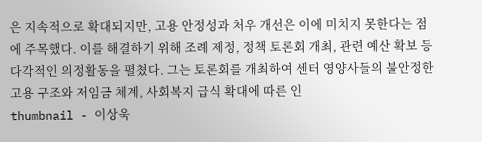은 지속적으로 확대되지만, 고용 안정성과 처우 개선은 이에 미치지 못한다는 점에 주목했다. 이를 해결하기 위해 조례 제정, 정책 토론회 개최, 관련 예산 확보 등 다각적인 의정활동을 펼쳤다. 그는 토론회를 개최하여 센터 영양사들의 불안정한 고용 구조와 저임금 체계, 사회복지 급식 확대에 따른 인
thumbnail - 이상욱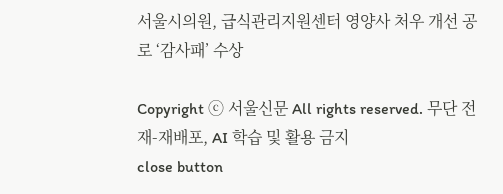서울시의원, 급식관리지원센터 영양사 처우 개선 공로 ‘감사패’ 수상

Copyright ⓒ 서울신문 All rights reserved. 무단 전재-재배포, AI 학습 및 활용 금지
close button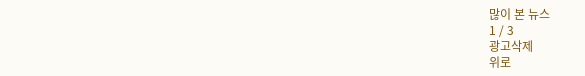많이 본 뉴스
1 / 3
광고삭제
위로